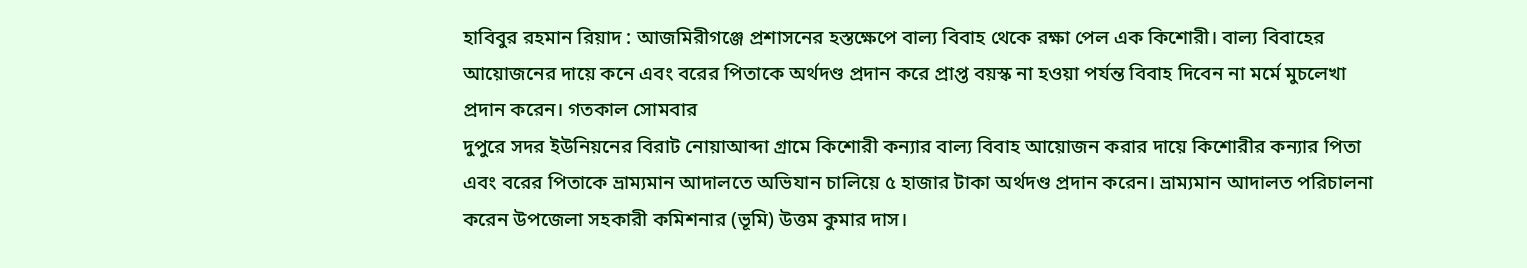হাবিবুর রহমান রিয়াদ : আজমিরীগঞ্জে প্রশাসনের হস্তক্ষেপে বাল্য বিবাহ থেকে রক্ষা পেল এক কিশোরী। বাল্য বিবাহের আয়োজনের দায়ে কনে এবং বরের পিতাকে অর্থদণ্ড প্রদান করে প্রাপ্ত বয়স্ক না হওয়া পর্যন্ত বিবাহ দিবেন না মর্মে মুচলেখা প্রদান করেন। গতকাল সোমবার
দুপুরে সদর ইউনিয়নের বিরাট নোয়াআব্দা গ্রামে কিশোরী কন্যার বাল্য বিবাহ আয়োজন করার দায়ে কিশোরীর কন্যার পিতা এবং বরের পিতাকে ভ্রাম্যমান আদালতে অভিযান চালিয়ে ৫ হাজার টাকা অর্থদণ্ড প্রদান করেন। ভ্রাম্যমান আদালত পরিচালনা করেন উপজেলা সহকারী কমিশনার (ভূমি) উত্তম কুমার দাস।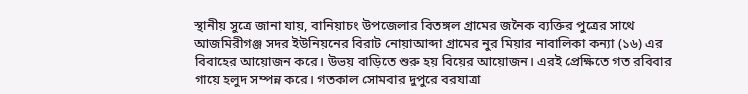স্থানীয় সুত্রে জানা যায়, বানিয়াচং উপজেলার বিতঙ্গল গ্রামের জনৈক ব্যক্তির পুত্রের সাথে আজমিরীগঞ্জ সদর ইউনিয়নের বিরাট নোয়াআব্দা গ্রামের নুর মিয়ার নাবালিকা কন্যা (১৬) এর বিবাহের আয়োজন করে। উভয় বাড়িতে শুরু হয় বিয়ের আয়োজন। এরই প্রেক্ষিতে গত রবিবার গায়ে হলুদ সম্পন্ন করে। গতকাল সোমবার দুপুরে বরযাত্রা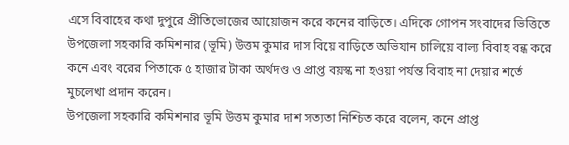এসে বিবাহের কথা দুপুরে প্রীতিভোজের আয়োজন করে কনের বাড়িতে। এদিকে গোপন সংবাদের ভিত্তিতে উপজেলা সহকারি কমিশনার (ভূমি) উত্তম কুমার দাস বিয়ে বাড়িতে অভিযান চালিয়ে বাল্য বিবাহ বন্ধ করে কনে এবং বরের পিতাকে ৫ হাজার টাকা অর্থদণ্ড ও প্রাপ্ত বয়স্ক না হওয়া পর্যন্ত বিবাহ না দেয়ার শর্তে মুচলেখা প্রদান করেন।
উপজেলা সহকারি কমিশনার ভূমি উত্তম কুমার দাশ সত্যতা নিশ্চিত করে বলেন, কনে প্রাপ্ত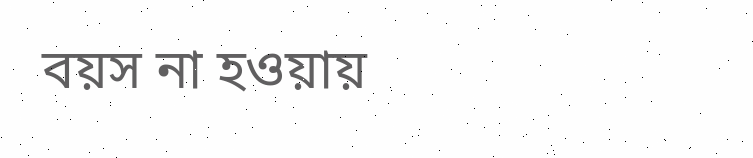বয়স না হওয়ায়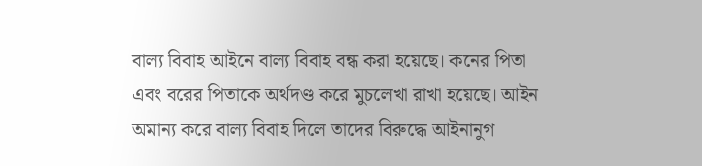বাল্য বিবাহ আইনে বাল্য বিবাহ বন্ধ করা হয়েছে। কনের পিতা এবং বরের পিতাকে অর্থদণ্ড করে মুচলেখা রাখা হয়েছে। আইন অমান্য করে বাল্য বিবাহ দিলে তাদের বিরুদ্ধে আইনানুগ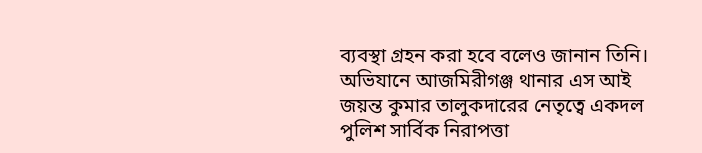ব্যবস্থা গ্রহন করা হবে বলেও জানান তিনি। অভিযানে আজমিরীগঞ্জ থানার এস আই জয়ন্ত কুমার তালুকদারের নেতৃত্বে একদল পুলিশ সার্বিক নিরাপত্তা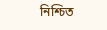নিশ্চিত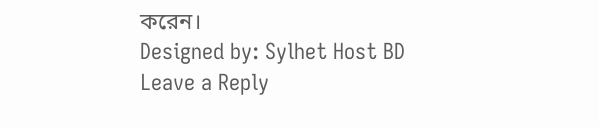করেন।
Designed by: Sylhet Host BD
Leave a Reply